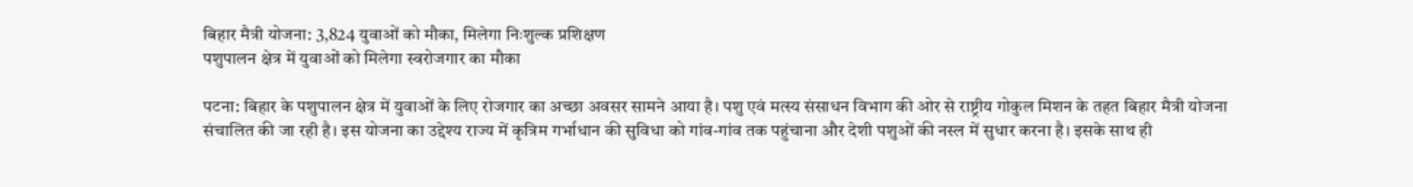बिहार मैत्री योजना: 3,824 युवाओं को मौका, मिलेगा निःशुल्क प्रशिक्षण
पशुपालन क्षेत्र में युवाओं को मिलेगा स्वरोजगार का मौका

पटना: बिहार के पशुपालन क्षेत्र में युवाओं के लिए रोजगार का अच्छा अवसर सामने आया है। पशु एवं मत्स्य संसाधन विभाग की ओर से राष्ट्रीय गोकुल मिशन के तहत बिहार मैत्री योजना संचालित की जा रही है। इस योजना का उद्देश्य राज्य में कृत्रिम गर्भाधान की सुविधा को गांव-गांव तक पहुंचाना और देशी पशुओं की नस्ल में सुधार करना है। इसके साथ ही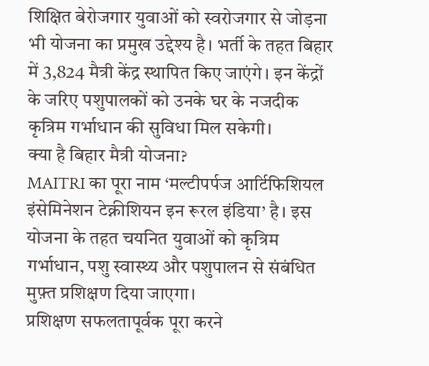शिक्षित बेरोजगार युवाओं को स्वरोजगार से जोड़ना भी योजना का प्रमुख उद्देश्य है। भर्ती के तहत बिहार में 3,824 मैत्री केंद्र स्थापित किए जाएंगे। इन केंद्रों के जरिए पशुपालकों को उनके घर के नजदीक कृत्रिम गर्भाधान की सुविधा मिल सकेगी।
क्या है बिहार मैत्री योजना?
MAITRI का पूरा नाम ‘मल्टीपर्पज आर्टिफिशियल इंसेमिनेशन टेक्नीशियन इन रूरल इंडिया’ है। इस योजना के तहत चयनित युवाओं को कृत्रिम गर्भाधान, पशु स्वास्थ्य और पशुपालन से संबंधित मुफ़्त प्रशिक्षण दिया जाएगा।
प्रशिक्षण सफलतापूर्वक पूरा करने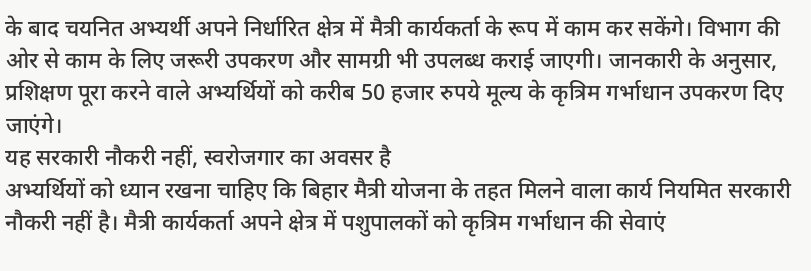के बाद चयनित अभ्यर्थी अपने निर्धारित क्षेत्र में मैत्री कार्यकर्ता के रूप में काम कर सकेंगे। विभाग की ओर से काम के लिए जरूरी उपकरण और सामग्री भी उपलब्ध कराई जाएगी। जानकारी के अनुसार, प्रशिक्षण पूरा करने वाले अभ्यर्थियों को करीब 50 हजार रुपये मूल्य के कृत्रिम गर्भाधान उपकरण दिए जाएंगे।
यह सरकारी नौकरी नहीं, स्वरोजगार का अवसर है
अभ्यर्थियों को ध्यान रखना चाहिए कि बिहार मैत्री योजना के तहत मिलने वाला कार्य नियमित सरकारी नौकरी नहीं है। मैत्री कार्यकर्ता अपने क्षेत्र में पशुपालकों को कृत्रिम गर्भाधान की सेवाएं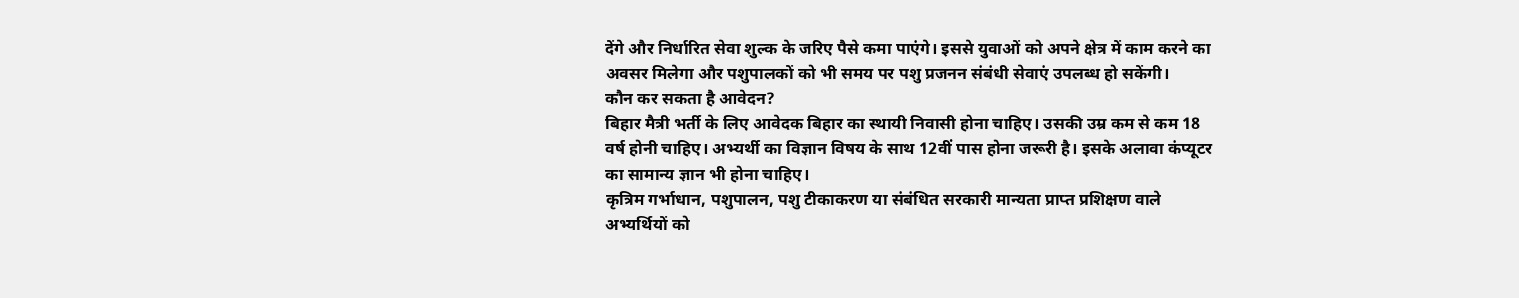देंगे और निर्धारित सेवा शुल्क के जरिए पैसे कमा पाएंगे। इससे युवाओं को अपने क्षेत्र में काम करने का अवसर मिलेगा और पशुपालकों को भी समय पर पशु प्रजनन संबंधी सेवाएं उपलब्ध हो सकेंगी।
कौन कर सकता है आवेदन?
बिहार मैत्री भर्ती के लिए आवेदक बिहार का स्थायी निवासी होना चाहिए। उसकी उम्र कम से कम 18 वर्ष होनी चाहिए। अभ्यर्थी का विज्ञान विषय के साथ 12वीं पास होना जरूरी है। इसके अलावा कंप्यूटर का सामान्य ज्ञान भी होना चाहिए।
कृत्रिम गर्भाधान, पशुपालन, पशु टीकाकरण या संबंधित सरकारी मान्यता प्राप्त प्रशिक्षण वाले अभ्यर्थियों को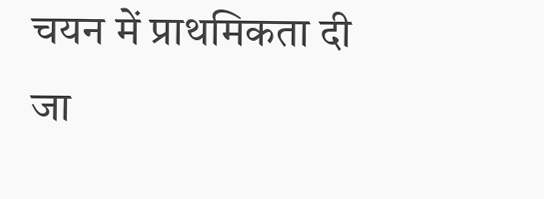चयन में प्राथमिकता दी जा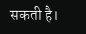सकती है।